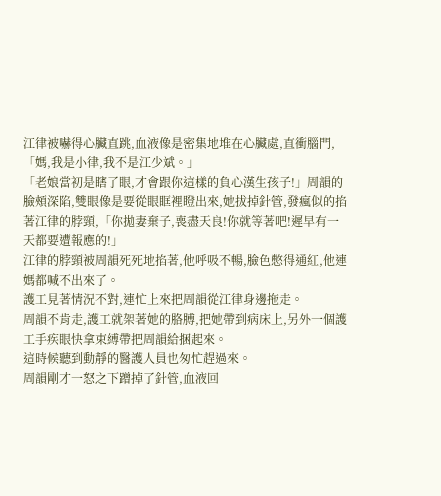江律被嚇得心臟直跳,血液像是密集地堆在心臟處,直衝腦門,「媽,我是小律,我不是江少斌。」
「老娘當初是瞎了眼,才會跟你這樣的負心漢生孩子!」周韻的臉頰深陷,雙眼像是要從眼眶裡瞪出來,她拔掉針管,發瘋似的掐著江律的脖頸,「你拋妻棄子,喪盡天良!你就等著吧!遲早有一天都要遭報應的!」
江律的脖頸被周韻死死地掐著,他呼吸不暢,臉色憋得通紅,他連媽都喊不出來了。
護工見著情況不對,連忙上來把周韻從江律身邊拖走。
周韻不肯走,護工就架著她的胳膊,把她帶到病床上,另外一個護工手疾眼快拿束縛帶把周韻給捆起來。
這時候聽到動靜的醫護人員也匆忙趕過來。
周韻剛才一怒之下蹭掉了針管,血液回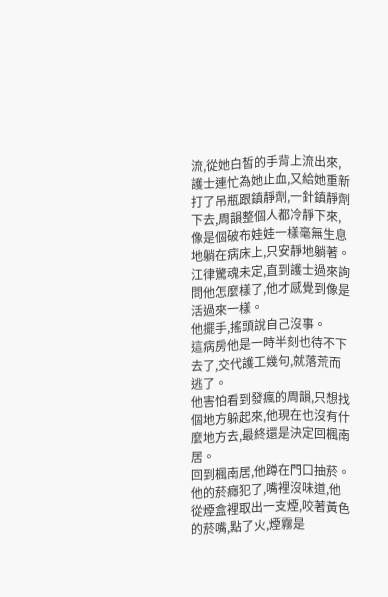流,從她白皙的手背上流出來,護士連忙為她止血,又給她重新打了吊瓶跟鎮靜劑,一針鎮靜劑下去,周韻整個人都冷靜下來,像是個破布娃娃一樣毫無生息地躺在病床上,只安靜地躺著。
江律驚魂未定,直到護士過來詢問他怎麼樣了,他才感覺到像是活過來一樣。
他擺手,搖頭說自己沒事。
這病房他是一時半刻也待不下去了,交代護工幾句,就落荒而逃了。
他害怕看到發瘋的周韻,只想找個地方躲起來,他現在也沒有什麼地方去,最終還是決定回楓南居。
回到楓南居,他蹲在門口抽菸。
他的菸癮犯了,嘴裡沒味道,他從煙盒裡取出一支煙,咬著黃色的菸嘴,點了火,煙霧是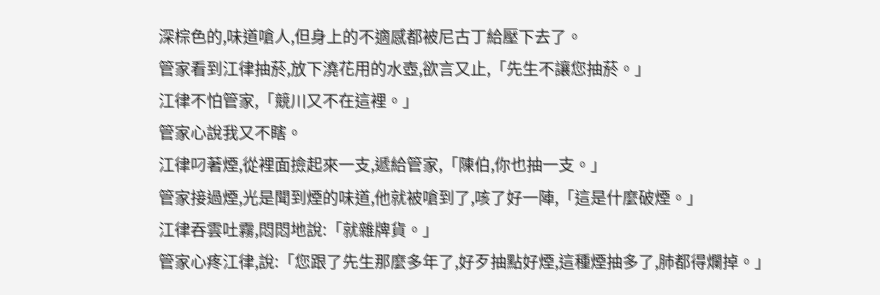深棕色的,味道嗆人,但身上的不適感都被尼古丁給壓下去了。
管家看到江律抽菸,放下澆花用的水壺,欲言又止,「先生不讓您抽菸。」
江律不怕管家,「競川又不在這裡。」
管家心說我又不瞎。
江律叼著煙,從裡面撿起來一支,遞給管家,「陳伯,你也抽一支。」
管家接過煙,光是聞到煙的味道,他就被嗆到了,咳了好一陣,「這是什麼破煙。」
江律吞雲吐霧,悶悶地說:「就雜牌貨。」
管家心疼江律,說:「您跟了先生那麼多年了,好歹抽點好煙,這種煙抽多了,肺都得爛掉。」